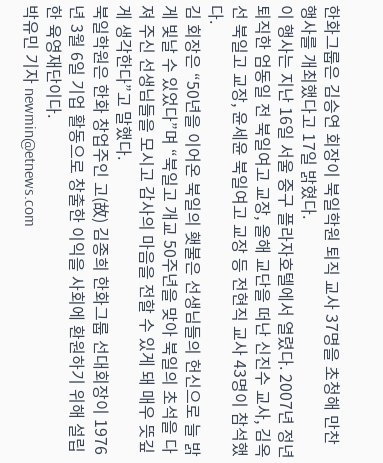한화그룹은 김승연 회장이 북일학원 퇴직 교사 37명을 초청해 만찬 행사를 개최했다고 17일 밝혔다.
이 행사는 지난 16일 서울 중구 플라자호텔에서 열렸다. 2007년 정년퇴직한 엄동일 전 북일여고 교장, 올해 교단을 떠난 신진수 교사, 김옥선 북일고 교장, 윤세윤 북일여고 교장 등 전현직 교사 43명이 참석했다.
김 회장은 “50년을 이어온 북일의 횃불은 선생님들의 헌신으로 늘 밝게 빛날 수 있었다”며 “북일고 개교 50주년을 맞아 북일의 초석을 다져 주신 선생님들을 모시고 감사의 마음을 전할 수 있게 돼 매우 뜻깊게 생각한다”고 말했다.
북일학원은 한화 창업주인 고(故) 김종희 한화그룹 선대회장이 1976년 3월 6일 기업 활동으로 창출한 이익을 사회에 환원하기 위해 설립한 육영재단이다.
박유민 기자 newmin@etnews.com